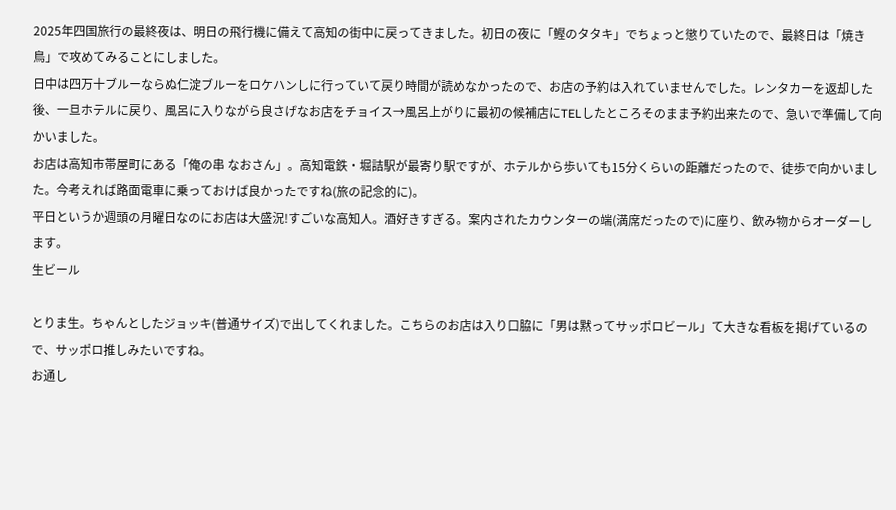2025年四国旅行の最終夜は、明日の飛行機に備えて高知の街中に戻ってきました。初日の夜に「鰹のタタキ」でちょっと懲りていたので、最終日は「焼き鳥」で攻めてみることにしました。
日中は四万十ブルーならぬ仁淀ブルーをロケハンしに行っていて戻り時間が読めなかったので、お店の予約は入れていませんでした。レンタカーを返却した後、一旦ホテルに戻り、風呂に入りながら良さげなお店をチョイス→風呂上がりに最初の候補店にTELしたところそのまま予約出来たので、急いで準備して向かいました。
お店は高知市帯屋町にある「俺の串 なおさん」。高知電鉄・堀詰駅が最寄り駅ですが、ホテルから歩いても15分くらいの距離だったので、徒歩で向かいました。今考えれば路面電車に乗っておけば良かったですね(旅の記念的に)。
平日というか週頭の月曜日なのにお店は大盛況!すごいな高知人。酒好きすぎる。案内されたカウンターの端(満席だったので)に座り、飲み物からオーダーします。
生ビール

とりま生。ちゃんとしたジョッキ(普通サイズ)で出してくれました。こちらのお店は入り口脇に「男は黙ってサッポロビール」て大きな看板を掲げているので、サッポロ推しみたいですね。
お通し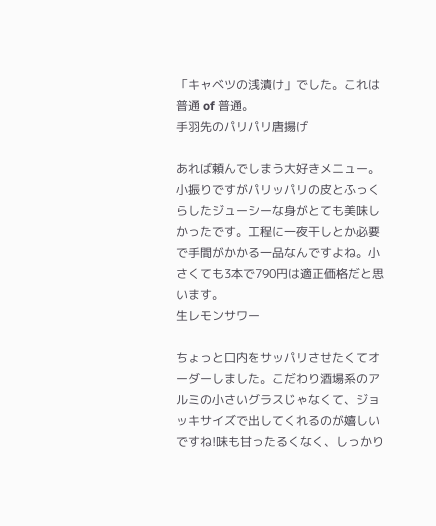「キャベツの浅漬け」でした。これは普通 of 普通。
手羽先のパリパリ唐揚げ

あれば頼んでしまう大好きメニュー。小振りですがパリッパリの皮とふっくらしたジューシーな身がとても美味しかったです。工程に一夜干しとか必要で手間がかかる一品なんですよね。小さくても3本で790円は適正価格だと思います。
生レモンサワー

ちょっと口内をサッパリさせたくてオーダーしました。こだわり酒場系のアルミの小さいグラスじゃなくて、ジョッキサイズで出してくれるのが嬉しいですね!味も甘ったるくなく、しっかり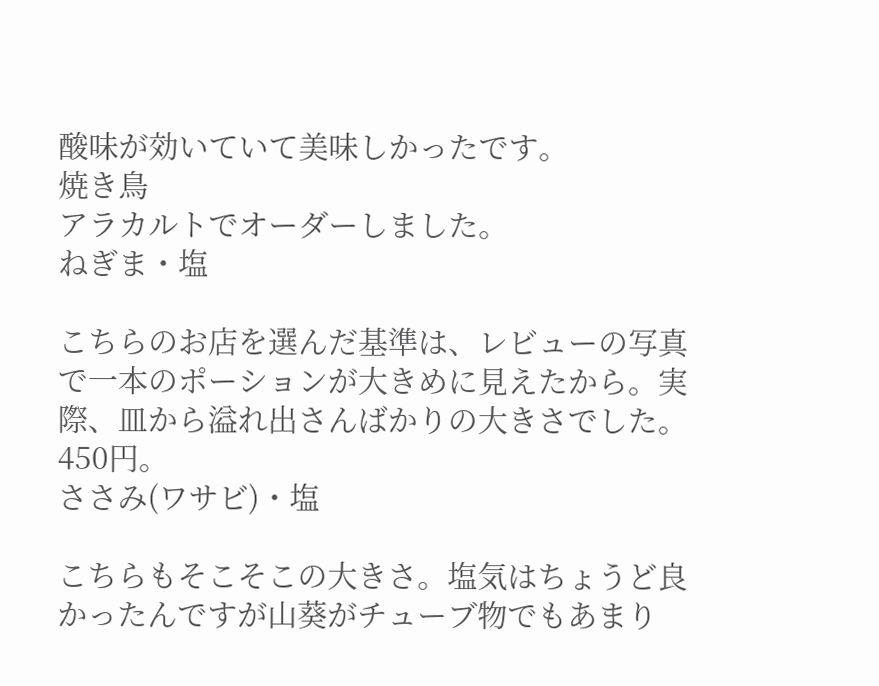酸味が効いていて美味しかったです。
焼き鳥
アラカルトでオーダーしました。
ねぎま・塩

こちらのお店を選んだ基準は、レビューの写真で一本のポーションが大きめに見えたから。実際、皿から溢れ出さんばかりの大きさでした。450円。
ささみ(ワサビ)・塩

こちらもそこそこの大きさ。塩気はちょうど良かったんですが山葵がチューブ物でもあまり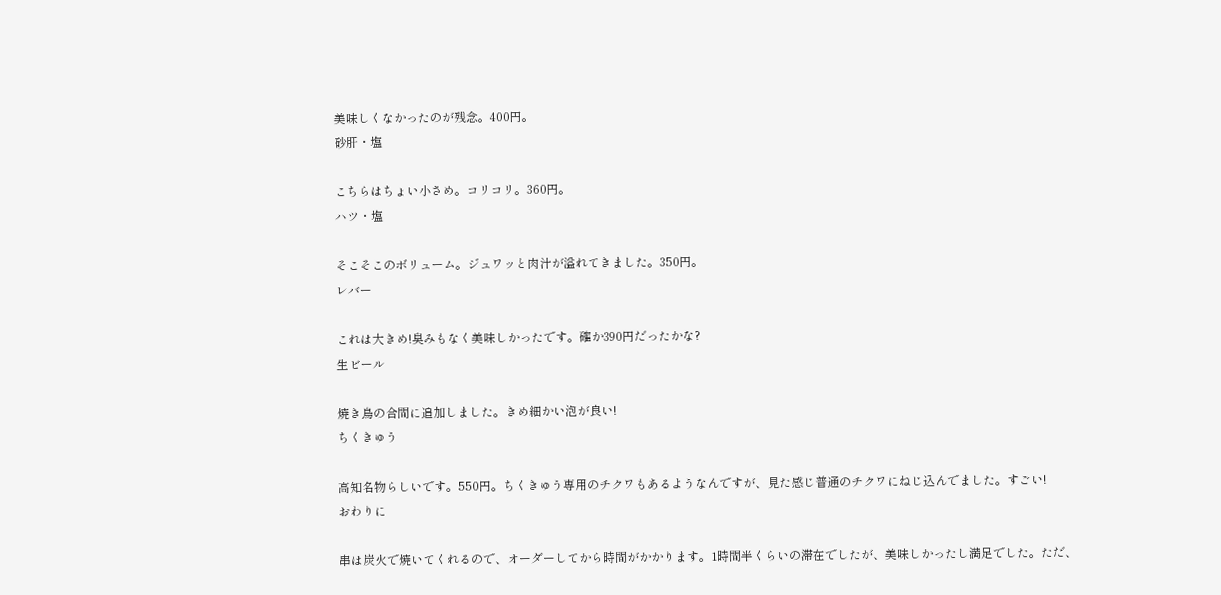美味しくなかったのが残念。400円。
砂肝・塩

こちらはちょい小さめ。コリコリ。360円。
ハツ・塩

そこそこのボリューム。ジュワッと肉汁が溢れてきました。350円。
レバー

これは大きめ!臭みもなく美味しかったです。確か390円だったかな?
生ビール

焼き鳥の合間に追加しました。きめ細かい泡が良い!
ちくきゅう

高知名物らしいです。550円。ちくきゅう専用のチクワもあるようなんですが、見た感じ普通のチクワにねじ込んでました。すごい!
おわりに

串は炭火で焼いてくれるので、オーダーしてから時間がかかります。1時間半くらいの滞在でしたが、美味しかったし満足でした。ただ、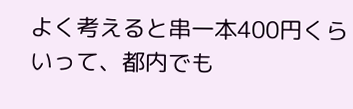よく考えると串一本400円くらいって、都内でも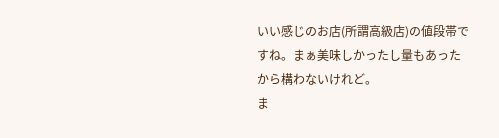いい感じのお店(所謂高級店)の値段帯ですね。まぁ美味しかったし量もあったから構わないけれど。
ま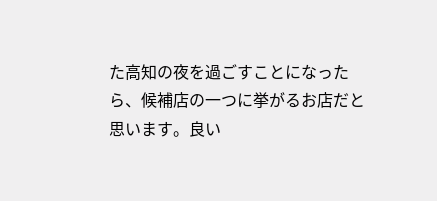た高知の夜を過ごすことになったら、候補店の一つに挙がるお店だと思います。良い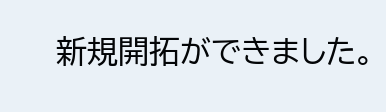新規開拓ができました。